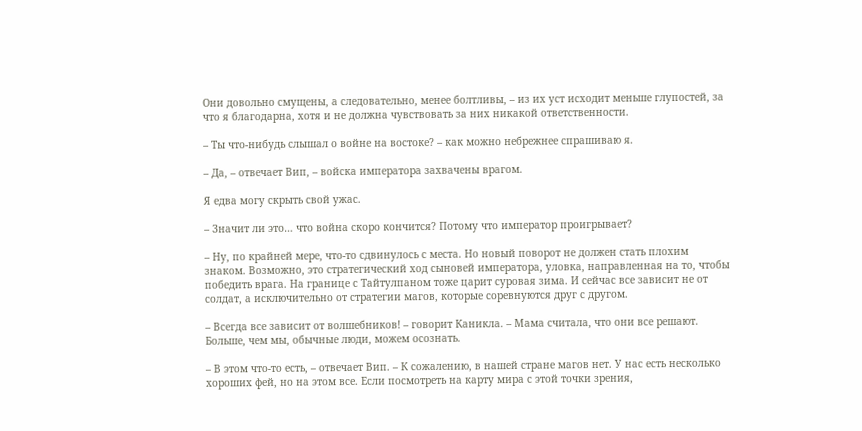Они довольно смущены, а следовательно, менее болтливы, – из их уст исходит меньше глупостей, за что я благодарна, хотя и не должна чувствовать за них никакой ответственности.

– Ты что-нибудь слышал о войне на востоке? – как можно небрежнее спрашиваю я.

– Да, – отвечает Вип, – войска императора захвачены врагом.

Я едва могу скрыть свой ужас.

– Значит ли это… что война скоро кончится? Потому что император проигрывает?

– Ну, по крайней мере, что-то сдвинулось с места. Но новый поворот не должен стать плохим знаком. Возможно, это стратегический ход сыновей императора, уловка, направленная на то, чтобы победить врага. На границе с Тайтулпаном тоже царит суровая зима. И сейчас все зависит не от солдат, а исключительно от стратегии магов, которые соревнуются друг с другом.

– Всегда все зависит от волшебников! – говорит Каникла. – Мама считала, что они все решают. Больше, чем мы, обычные люди, можем осознать.

– В этом что-то есть, – отвечает Вип. – К сожалению, в нашей стране магов нет. У нас есть несколько хороших фей, но на этом все. Если посмотреть на карту мира с этой точки зрения,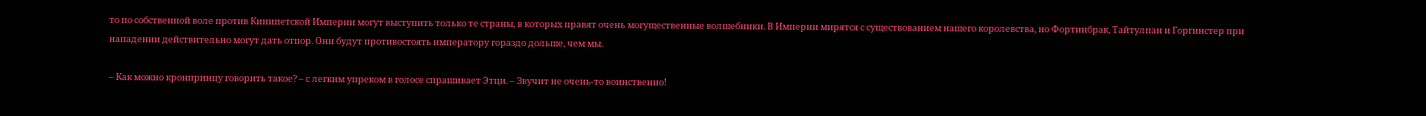то по собственной воле против Кинипетской Империи могут выступить только те страны, в которых правят очень могущественные волшебники. В Империи мирятся с существованием нашего королевства, но Фортинбрак, Тайтулпан и Горгинстер при нападении действительно могут дать отпор. Они будут противостоять императору гораздо дольше, чем мы.

– Как можно кронпринцу говорить такое? – с легким упреком в голосе спрашивает Этци. – Звучит не очень-то воинственно!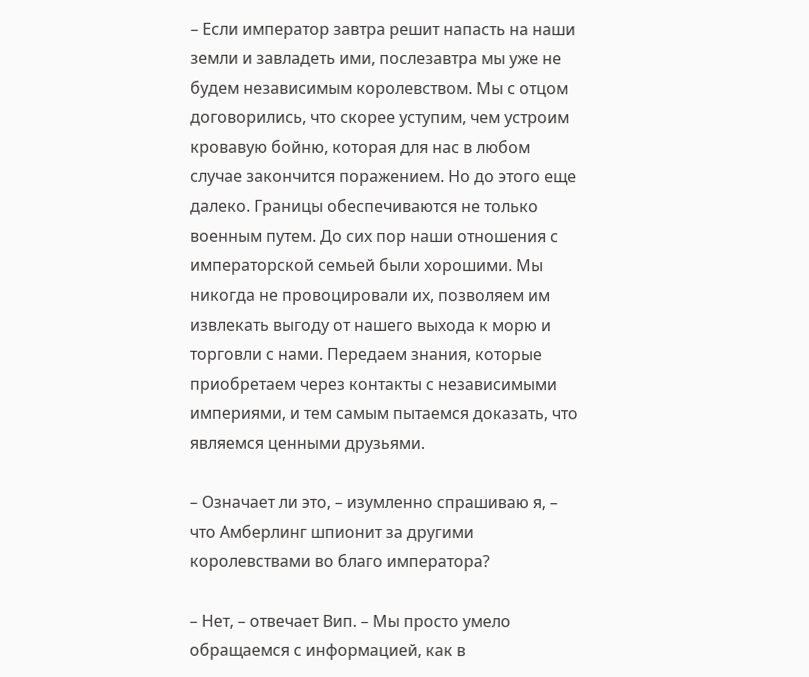– Если император завтра решит напасть на наши земли и завладеть ими, послезавтра мы уже не будем независимым королевством. Мы с отцом договорились, что скорее уступим, чем устроим кровавую бойню, которая для нас в любом случае закончится поражением. Но до этого еще далеко. Границы обеспечиваются не только военным путем. До сих пор наши отношения с императорской семьей были хорошими. Мы никогда не провоцировали их, позволяем им извлекать выгоду от нашего выхода к морю и торговли с нами. Передаем знания, которые приобретаем через контакты с независимыми империями, и тем самым пытаемся доказать, что являемся ценными друзьями.

– Означает ли это, – изумленно спрашиваю я, – что Амберлинг шпионит за другими королевствами во благо императора?

– Нет, – отвечает Вип. – Мы просто умело обращаемся с информацией, как в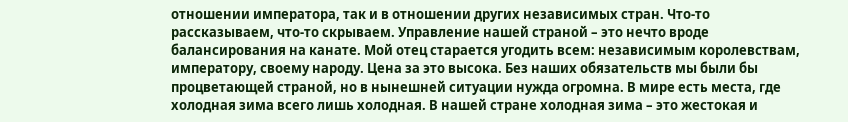отношении императора, так и в отношении других независимых стран. Что-то рассказываем, что-то скрываем. Управление нашей страной – это нечто вроде балансирования на канате. Мой отец старается угодить всем: независимым королевствам, императору, своему народу. Цена за это высока. Без наших обязательств мы были бы процветающей страной, но в нынешней ситуации нужда огромна. В мире есть места, где холодная зима всего лишь холодная. В нашей стране холодная зима – это жестокая и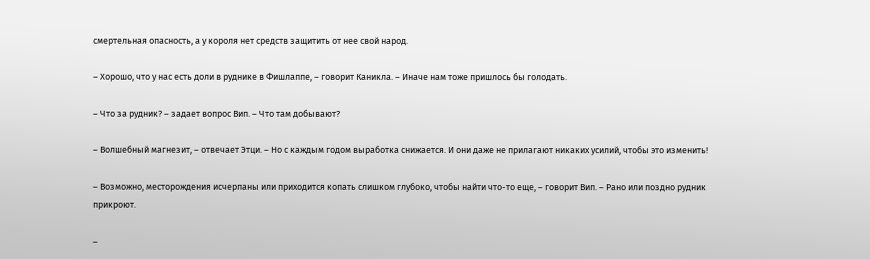смертельная опасность, а у короля нет средств защитить от нее свой народ.

– Хорошо, что у нас есть доли в руднике в Фишлаппе, – говорит Каникла. – Иначе нам тоже пришлось бы голодать.

– Что за рудник? – задает вопрос Вип. – Что там добывают?

– Волшебный магнезит, – отвечает Этци. – Но с каждым годом выработка снижается. И они даже не прилагают никаких усилий, чтобы это изменить!

– Возможно, месторождения исчерпаны или приходится копать слишком глубоко, чтобы найти что-то еще, – говорит Вип. – Рано или поздно рудник прикроют.

–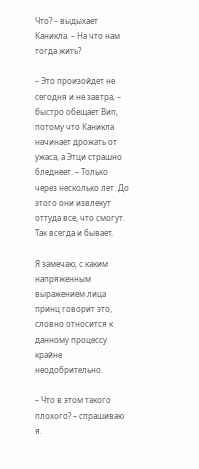Что? – выдыхает Каникла. – На что нам тогда жить?

– Это произойдет не сегодня и не завтра, – быстро обещает Вип, потому что Каникла начинает дрожать от ужаса, а Этци страшно бледнеет. – Только через несколько лет. До этого они извлекут оттуда все, что смогут. Так всегда и бывает.

Я замечаю, с каким напряженным выражением лица принц говорит это, словно относится к данному процессу крайне неодобрительно.

– Что в этом такого плохого? – спрашиваю я.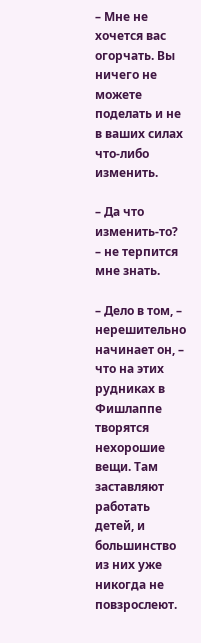– Мне не хочется вас огорчать. Вы ничего не можете поделать и не в ваших силах что-либо изменить.

– Да что изменить-то? – не терпится мне знать.

– Дело в том, – нерешительно начинает он, – что на этих рудниках в Фишлаппе творятся нехорошие вещи. Там заставляют работать детей, и большинство из них уже никогда не повзрослеют.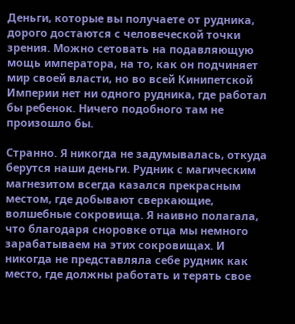Деньги, которые вы получаете от рудника, дорого достаются с человеческой точки зрения. Можно сетовать на подавляющую мощь императора, на то, как он подчиняет мир своей власти, но во всей Кинипетской Империи нет ни одного рудника, где работал бы ребенок. Ничего подобного там не произошло бы.

Странно. Я никогда не задумывалась, откуда берутся наши деньги. Рудник с магическим магнезитом всегда казался прекрасным местом, где добывают сверкающие, волшебные сокровища. Я наивно полагала, что благодаря сноровке отца мы немного зарабатываем на этих сокровищах. И никогда не представляла себе рудник как место, где должны работать и терять свое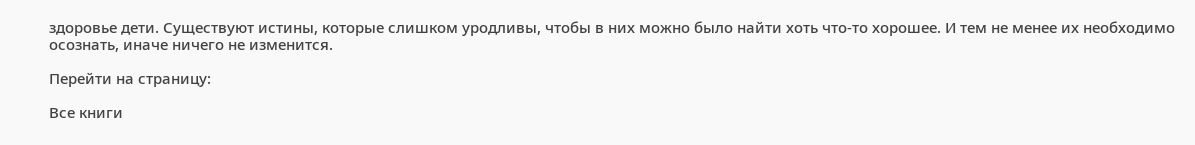здоровье дети. Существуют истины, которые слишком уродливы, чтобы в них можно было найти хоть что-то хорошее. И тем не менее их необходимо осознать, иначе ничего не изменится.

Перейти на страницу:

Все книги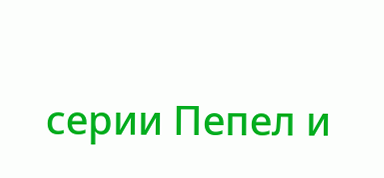серии Пепел и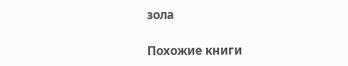зола

Похожие книги